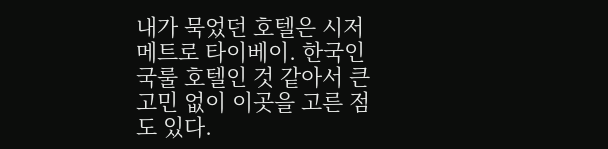내가 묵었던 호텔은 시저 메트로 타이베이. 한국인 국룰 호텔인 것 같아서 큰 고민 없이 이곳을 고른 점도 있다.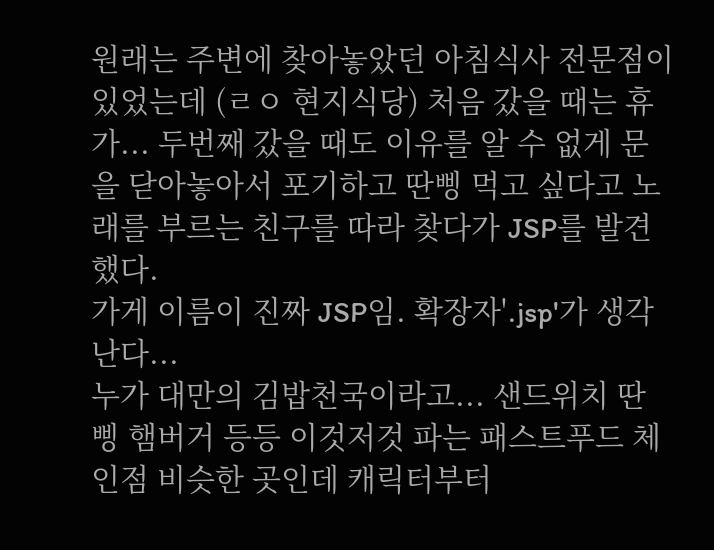원래는 주변에 찾아놓았던 아침식사 전문점이 있었는데 (ㄹㅇ 현지식당) 처음 갔을 때는 휴가... 두번째 갔을 때도 이유를 알 수 없게 문을 닫아놓아서 포기하고 딴삥 먹고 싶다고 노래를 부르는 친구를 따라 찾다가 JSP를 발견했다.
가게 이름이 진짜 JSP임. 확장자'.jsp'가 생각난다...
누가 대만의 김밥천국이라고... 샌드위치 딴삥 햄버거 등등 이것저것 파는 패스트푸드 체인점 비슷한 곳인데 캐릭터부터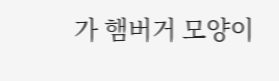가 햄버거 모양이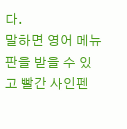다.
말하면 영어 메뉴판을 받을 수 있고 빨간 사인펜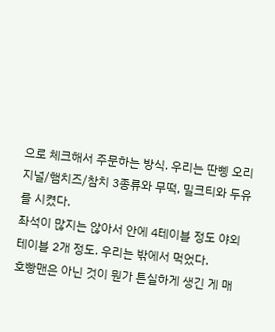으로 체크해서 주문하는 방식. 우리는 딴삥 오리지널/햄치즈/참치 3종류와 무떡, 밀크티와 두유를 시켰다.
좌석이 많지는 않아서 안에 4테이블 정도 야외 테이블 2개 정도. 우리는 밖에서 먹었다.
호빵맨은 아닌 것이 뭔가 튼실하게 생긴 게 매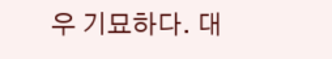우 기묘하다. 대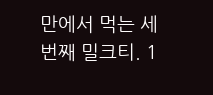만에서 먹는 세 번째 밀크티. 1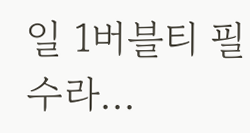일 1버블티 필수라...